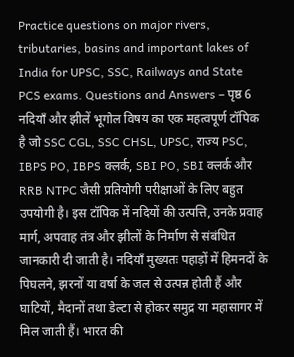Practice questions on major rivers, tributaries, basins and important lakes of India for UPSC, SSC, Railways and State PCS exams. Questions and Answers – पृष्ठ 6
नदियाँ और झीलें भूगोल विषय का एक महत्वपूर्ण टॉपिक है जो SSC CGL, SSC CHSL, UPSC, राज्य PSC, IBPS PO, IBPS क्लर्क, SBI PO, SBI क्लर्क और RRB NTPC जैसी प्रतियोगी परीक्षाओं के लिए बहुत उपयोगी है। इस टॉपिक में नदियों की उत्पत्ति, उनके प्रवाह मार्ग, अपवाह तंत्र और झीलों के निर्माण से संबंधित जानकारी दी जाती है। नदियाँ मुख्यतः पहाड़ों में हिमनदों के पिघलने, झरनों या वर्षा के जल से उत्पन्न होती हैं और घाटियों, मैदानों तथा डेल्टा से होकर समुद्र या महासागर में मिल जाती हैं। भारत की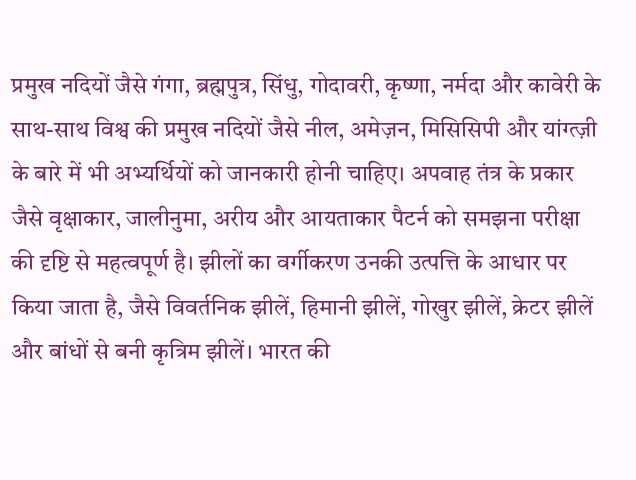प्रमुख नदियों जैसे गंगा, ब्रह्मपुत्र, सिंधु, गोदावरी, कृष्णा, नर्मदा और कावेरी के साथ-साथ विश्व की प्रमुख नदियों जैसे नील, अमेज़न, मिसिसिपी और यांग्त्ज़ी के बारे में भी अभ्यर्थियों को जानकारी होनी चाहिए। अपवाह तंत्र के प्रकार जैसे वृक्षाकार, जालीनुमा, अरीय और आयताकार पैटर्न को समझना परीक्षा की दृष्टि से महत्वपूर्ण है। झीलों का वर्गीकरण उनकी उत्पत्ति के आधार पर किया जाता है, जैसे विवर्तनिक झीलें, हिमानी झीलें, गोखुर झीलें, क्रेटर झीलें और बांधों से बनी कृत्रिम झीलें। भारत की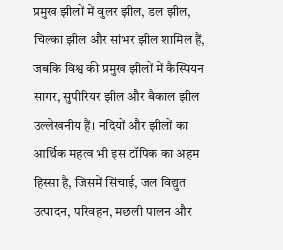प्रमुख झीलों में वुलर झील, डल झील, चिल्का झील और सांभर झील शामिल हैं, जबकि विश्व की प्रमुख झीलों में कैस्पियन सागर, सुपीरियर झील और बैकाल झील उल्लेखनीय हैं। नदियों और झीलों का आर्थिक महत्व भी इस टॉपिक का अहम हिस्सा है, जिसमें सिंचाई, जल विद्युत उत्पादन, परिवहन, मछली पालन और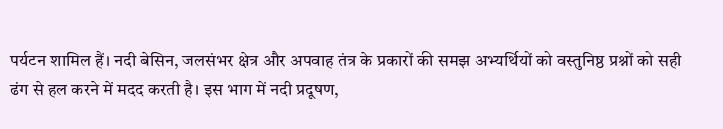पर्यटन शामिल हैं। नदी बेसिन, जलसंभर क्षेत्र और अपवाह तंत्र के प्रकारों की समझ अभ्यर्थियों को वस्तुनिष्ठ प्रश्नों को सही ढंग से हल करने में मदद करती है। इस भाग में नदी प्रदूषण,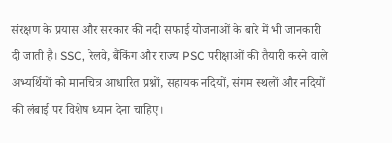संरक्षण के प्रयास और सरकार की नदी सफाई योजनाओं के बारे में भी जानकारी दी जाती है। SSC, रेलवे, बैंकिंग और राज्य PSC परीक्षाओं की तैयारी करने वाले अभ्यर्थियों को मानचित्र आधारित प्रश्नों, सहायक नदियों, संगम स्थलों और नदियों की लंबाई पर विशेष ध्यान देना चाहिए।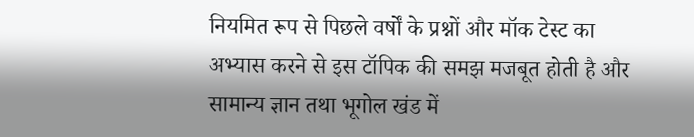नियमित रूप से पिछले वर्षों के प्रश्नों और मॉक टेस्ट का अभ्यास करने से इस टॉपिक की समझ मजबूत होती है और सामान्य ज्ञान तथा भूगोल खंड में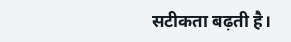सटीकता बढ़ती है।